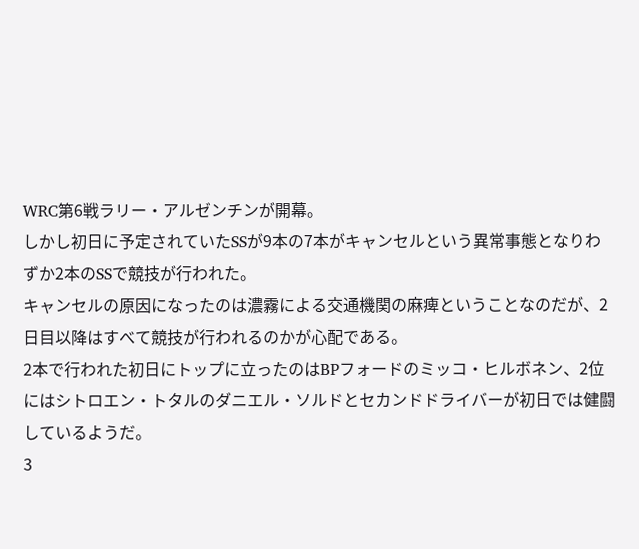WRC第6戦ラリー・アルゼンチンが開幕。
しかし初日に予定されていたSSが9本の7本がキャンセルという異常事態となりわずか2本のSSで競技が行われた。
キャンセルの原因になったのは濃霧による交通機関の麻痺ということなのだが、2日目以降はすべて競技が行われるのかが心配である。
2本で行われた初日にトップに立ったのはBPフォードのミッコ・ヒルボネン、2位にはシトロエン・トタルのダニエル・ソルドとセカンドドライバーが初日では健闘しているようだ。
3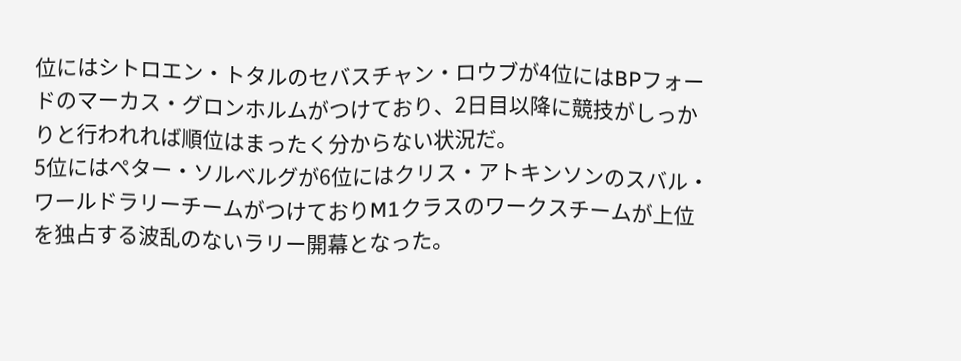位にはシトロエン・トタルのセバスチャン・ロウブが4位にはBPフォードのマーカス・グロンホルムがつけており、2日目以降に競技がしっかりと行われれば順位はまったく分からない状況だ。
5位にはペター・ソルベルグが6位にはクリス・アトキンソンのスバル・ワールドラリーチームがつけておりM1クラスのワークスチームが上位を独占する波乱のないラリー開幕となった。